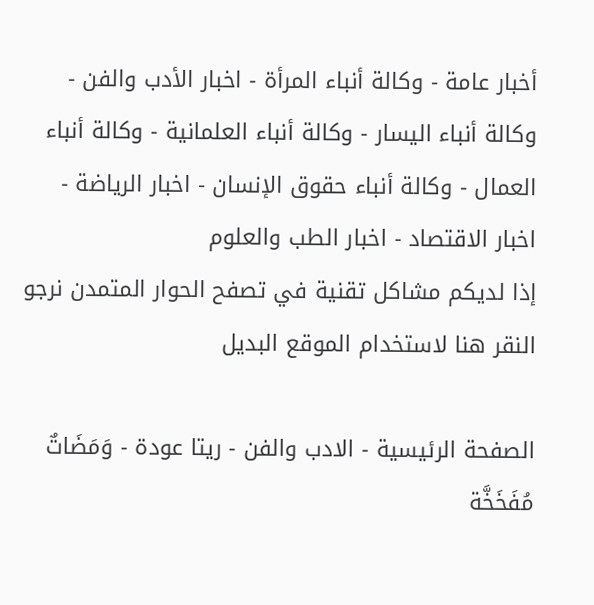أخبار عامة - وكالة أنباء المرأة - اخبار الأدب والفن - وكالة أنباء اليسار - وكالة أنباء العلمانية - وكالة أنباء العمال - وكالة أنباء حقوق الإنسان - اخبار الرياضة - اخبار الاقتصاد - اخبار الطب والعلوم
إذا لديكم مشاكل تقنية في تصفح الحوار المتمدن نرجو النقر هنا لاستخدام الموقع البديل

الصفحة الرئيسية - الادب والفن - ريتا عودة - وَمَضَاتٌ مُفَخَخَّة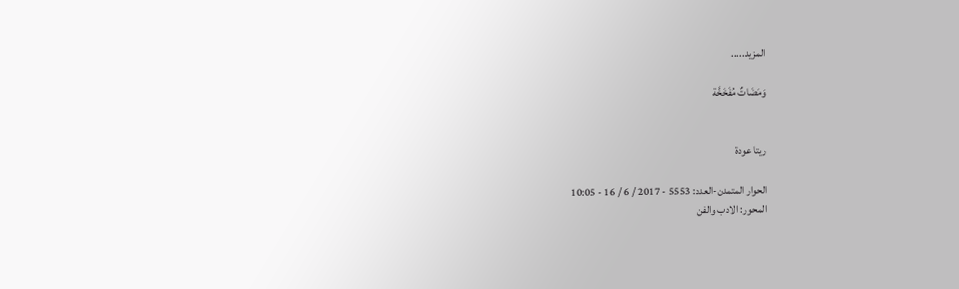المزيد.....

وَمَضَاتٌ مُفَخَخَّة


ريتا عودة

الحوار المتمدن-العدد: 5553 - 2017 / 6 / 16 - 10:05
المحور: الادب والفن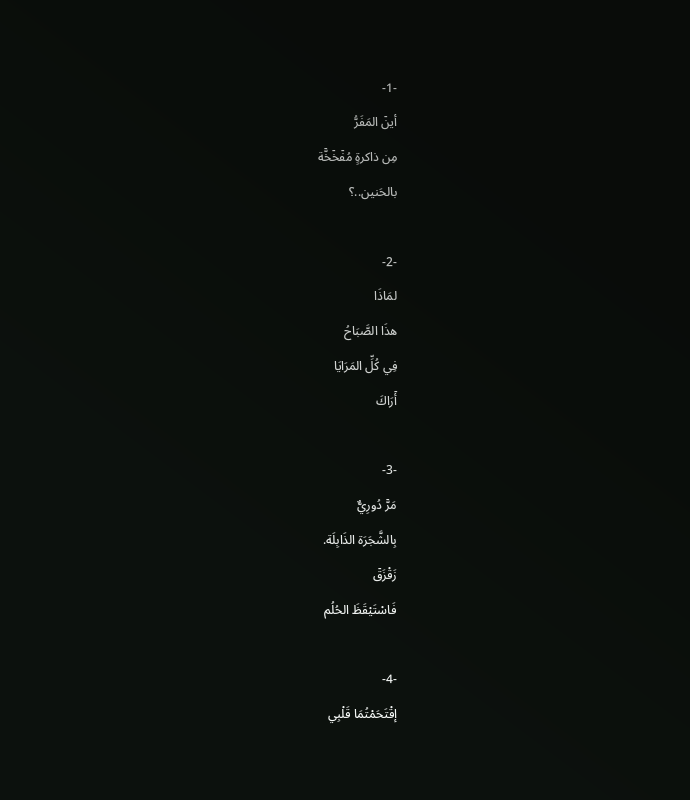-1-
أينٙ المَفَرُّ
مِن ذاكرةٍ مُفٙخٙخّٙة
بالحَنين..؟

-2-
لمَاذَا
هذَا الصَّبَاحُ
فِي كُلِّ المَرَايَا
أٙرَاكَ

-3-
مَرّٙ دُورِيٌّ
بِالشَّجَرَة الذَابِلَة.
زَقْزَقٙ
فَاسْتَيْقَظَ الحُلُم

-4-
إقْتَحَمْتُمَا قَلْبِي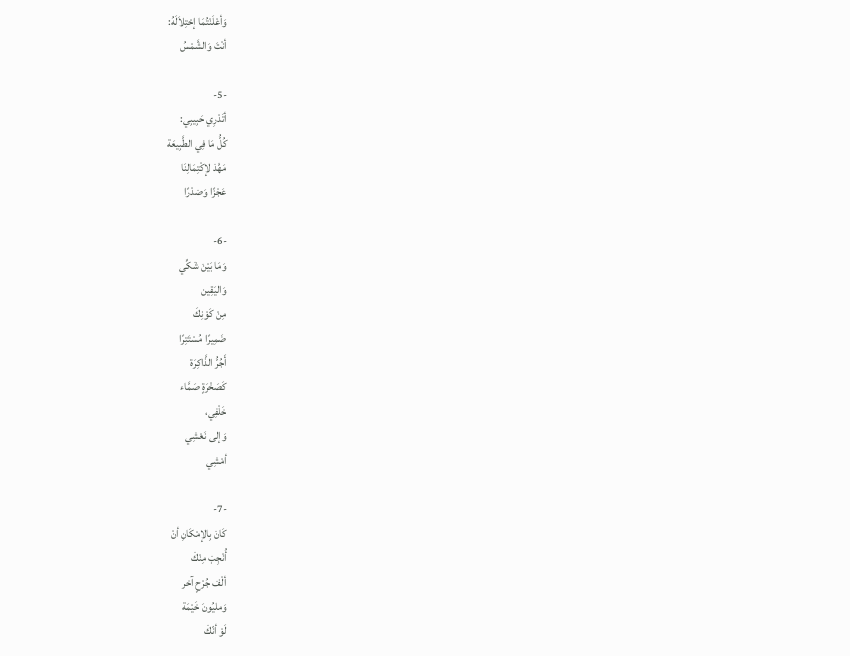وَأعْلَنْتُمَا إحْتِلاَلَهُ:
أنْتَ وَالشَّمْسُ

-5-
أتَدْرِي حَبِيبِي:
كُلُّ مَا فِي الطَّبِيعَة
مَهّٙدٙ لإكْتِمَالِنَا
عَجْزًا وَصٙدْرًا

-6-
وَمَا بَيْنٙ شٙكِّي
وَاليَقِين
مِنْ كَوْنِكَ
ضَمِيرًا مُسْتَتِرًا
أَجُرُّ الذَّاكِرَة
كَصَخْرَةٍ صَمَّاء
خَلْفِي،
وَإلى نَعْشِي
أمْشِي

-7-
كَانٙ بِالإمْكَانِ أنْ
أُنْجِبٙ مِنْكٙ
ألْفٙ جُرْحٍ آخر
وَمليُونَ خَيْمَة
لَوْ أنّكٙ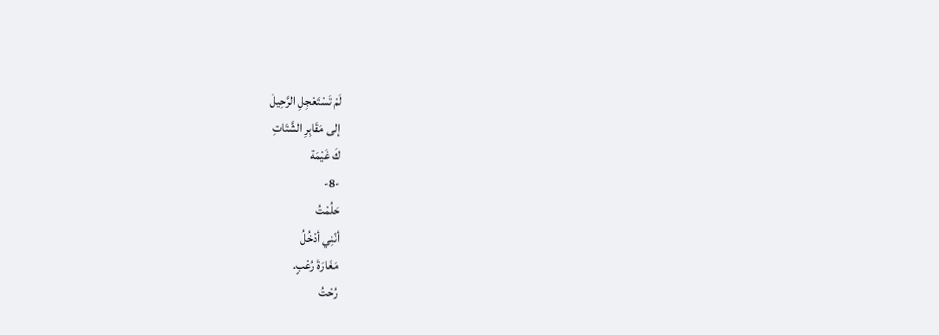لَمْ تَسْتَعْجِلِ الرَّحِيلٙ
إلى مَقَابِرِ الشَّتَاتِ
كَ غَيْمَة
-8-
حَلُمْتُ
أنّنِي أدْخُلُ
مَغَارَةٙ رُعْبٍ.
رُحْتُ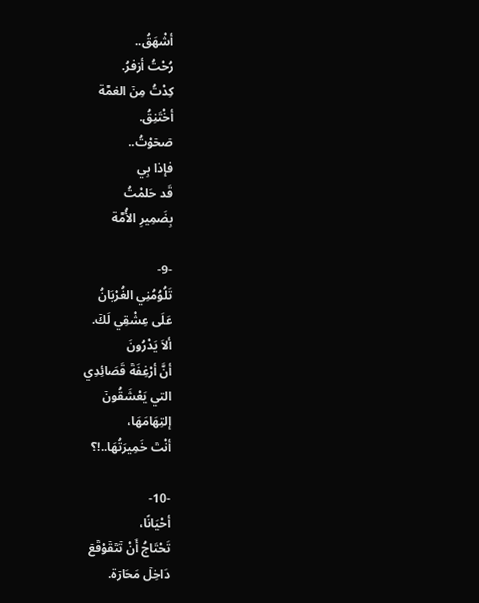أشْهَقُ..
رُحْتُ أزفرُ.
كِدْتُ مِنٙ الغمّٙة
أخْتَنِقُ.
صٙحٙوْتُ..
فإذا بِي
قَد حَلمْتُ
بِضَمِيرِ الأُمّٙة

-9-
تَلُوُمُنِي الغُرْبَانُ
عَلَى عِشْقِي لَكٙ.
ألاَ يَدْرُونَ
أنَّ أرْغِفَةٙ قَصَائِدِي
التي يَعْشَقُونٙ
إلتِهَامَهَا،
أنْتٙ خَمِيرَتُهَا..!؟

-10-
أحْيَانًا،
تَحْتَاجُ أَنْ تٙتٙقٙوْقٙعٙ
دَاخِلٙ مَحَارٙة.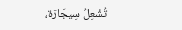تُشْعِلُ سِيجَارٙة،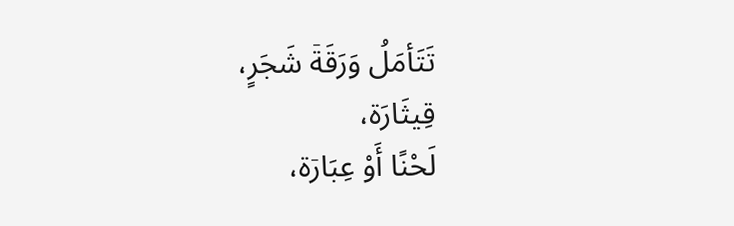تَتَأمَلُ وَرَقَةٙ شَجَرٍ،
قِيثَارَة،
لَحْنًا أَوْ عِبَارٙة،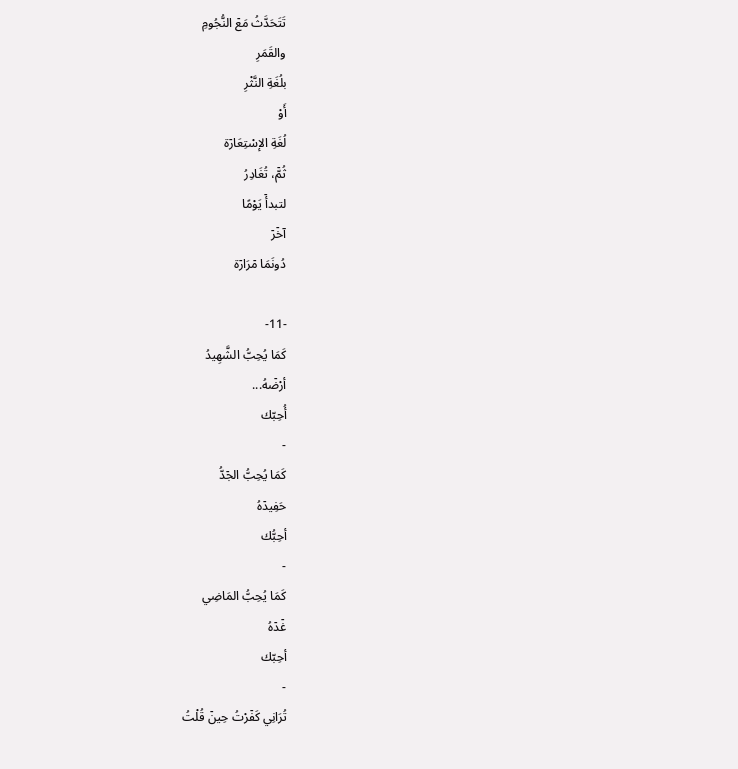تَتَحَدَّثُ مَعٙ النُّجُومِ
والقَمَرِ
بلُغَةِ النَّثْرِ
أَوْ
لُغَةِ الإسْتِعَارٙة
ثُمّٙ، تُغَادِرُ
لتبدأٙ يَوْمًا
آخٙرٙ
دُونَمَا مٙرَارٙة

-11-
كَمَا يُحِبُّ الشَّهِيدُ
أرْضٙهُ...
أُحِبّك
-
كَمَا يُحِبُّ الجٙدُّ
حَفِيدٙهُ
أحِبُّك
-
كَمَا يُحِبُّ المَاضِي
غٙدٙهُ
أحِبّك
-
تُرَانِي كَفٙرْتُ حِينٙ قُلْتُ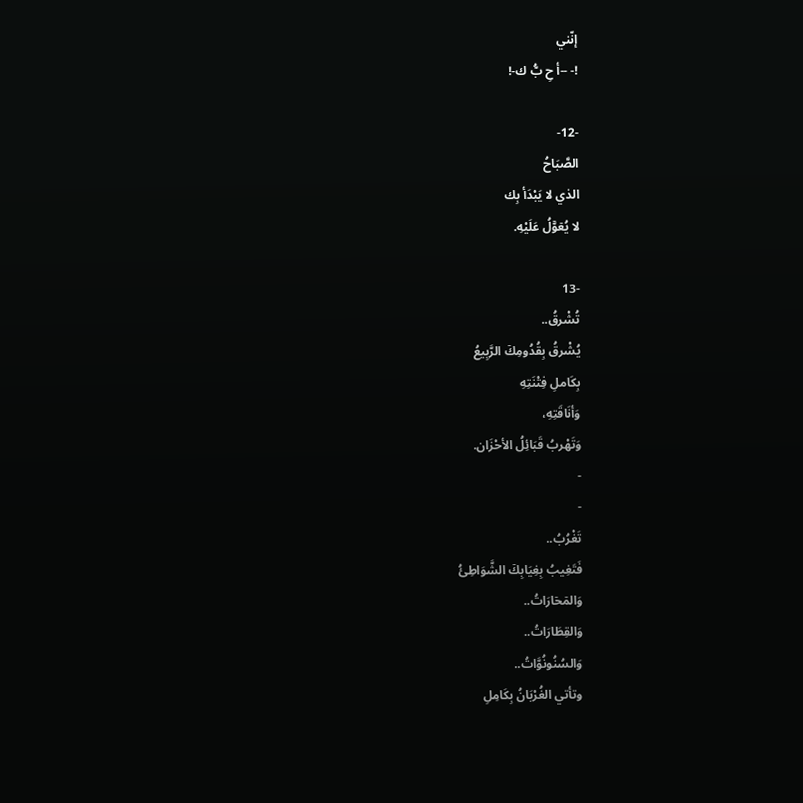إنّني
!- --أ حِ بُّ ك-!

-12-
الصَّبَاحُ
الذي لا يَبْدَأ بِك
لا يُعٙوّٙلُ عَلَيْهِ.

-13
تُشْرقُ..
يُشْرقُ بِقُدُومِكٙ الرَّبِيعُ
بِكَاملِ فِتْنَتِهِ
وَأنَاقَتِهِ،
وَتَهْربُ قَبَائِلُ الأحْزَان.
-
-
تَغْرُبُ..
فَتَغِيبُ بِغِيَابِكٙ الشَّوَاطِئُ
وَالمٙحٙارَاتُ..
وَالقِطَارَاتُ..
وَالسُنُونُوَّاتُ..
وتأتي الغُرْبَانُ بِكَامِلِ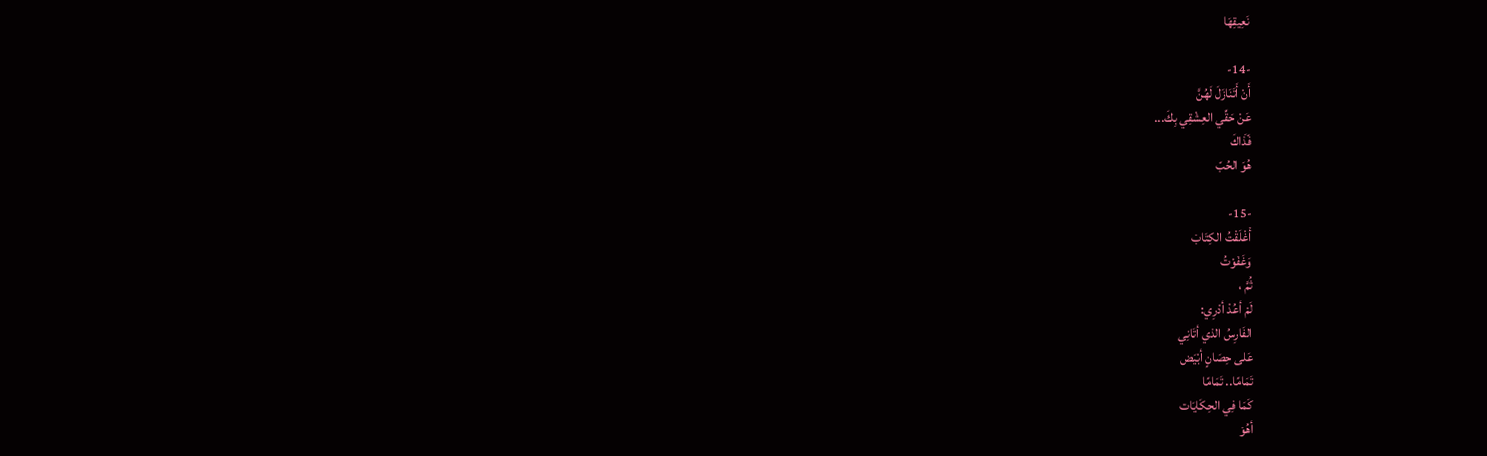نَعِيقِهَا

-14-
أَنْ أَتَنَازَلَ لَهُنَّ
عَنْ حَقِّي العِشْقِي بِكَ...
فّذَاكَ
هُوَ الحُبّ

-15-
أٙغْلَقْتُ الكِتَابٙ
وَغَفٙوْتُ
ثُمَّ ،
لَمْ أعُدْ أدْرِي:
الفَارِسُ الذي أتَانِي
عَلى حِصَانٍ أبْيَض
تَمَامًا.. تَمَامًا
كَمَا فِي الحِكَايَات
أهُوٙ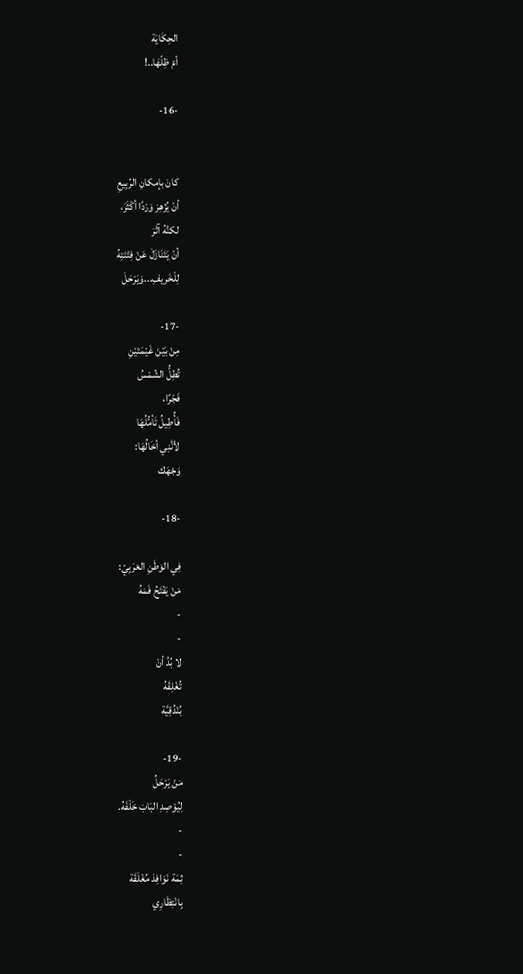الحِكَايَة
أمْ ظِلّهَا..!

-16-


كانٙ بإمكانِ الرّٙبِيعِ
أنْ يُزْهِرٙ وَرْدًا أكْثَرَ،
لكنّٙهُ آثٙرٙ
أنْ يَتَنَازَلٙ عَنْ فِتْنٙتِهُ
لِلْخَريفِ...وَيَرْحَلَ

-17-
مِنْ بَيْنٙ غَيْمَتٙيْنِ
تُطِلُّ الشّمْسُ
فَجْرًا،
فَأُطِيلُ تَأمُّلُهَا
لأنَّنِي أخَالُهَا:
وَجْهَك

-18-

فِي الوٙطَنِ العٙرَبِيّ:
مٙنْ يَفْتَحُ فَمٙهُ
-
-
لا بُدّٙ أنْ
تُغْلِقَهُ
بُنْدُقِيَّة

-19-
مٙنْ يَرْحَلُ
لِيُوْصِدِ البَابٙ خَلْفَهُ.
-
-
ثِمَة نَوَافِذ مُغْلَقَة
بِانْتِظَارِي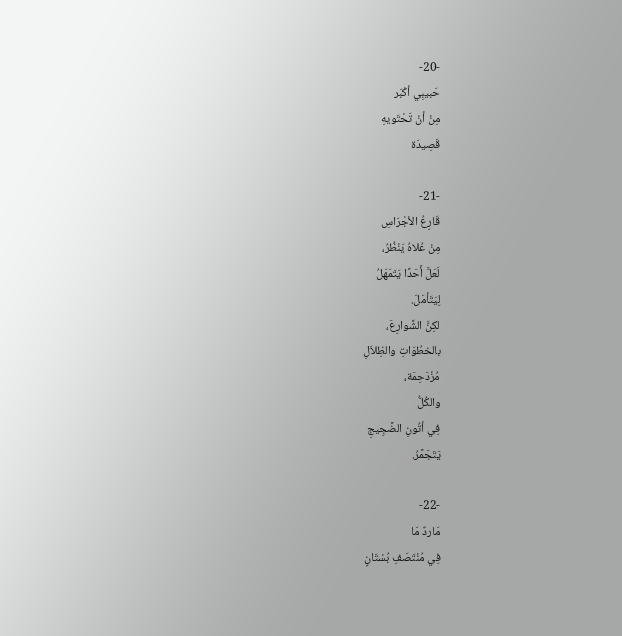-20-
حَبيبِي أكْبَر
مِنْ أنْ تَحْتَويهِ
قَصِيدَة

-21-
قَارِعُ الأجْرَاسِ
مِنْ عُلاهُ يَنْظُرُ،
لَعَلّٙ أٙحٙدًا يَتَمَهَلُ
لِيَتَأمَلَ.
لكِنَّ الشَّوارِعٙ،
بالخطُوَاتِ والظِلاَلِ
مُزْدٙحِمٙة،
والكُلُّ
فِي أتُونِ الضّٙجِيجِ
يٙتٙجٙمّٙرُ.

-22-
مَاردٌ مَا
فِي مُنْتَصَفِ بُسْتَانٍ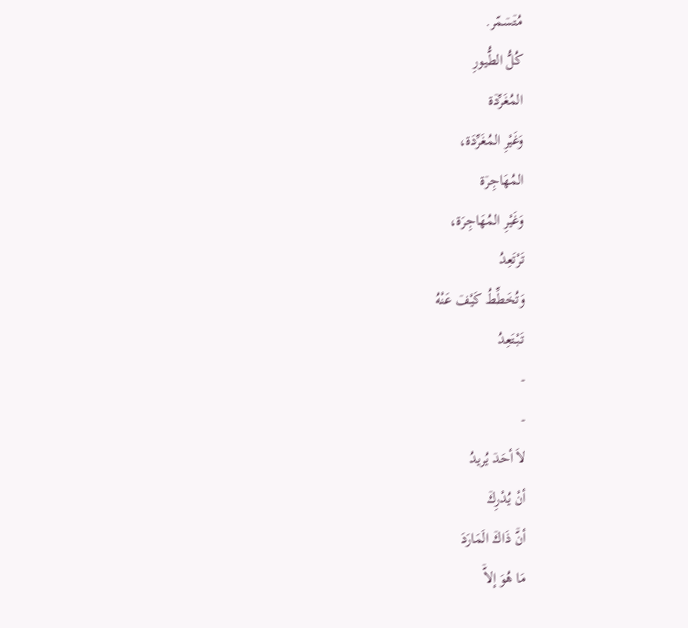مُتٙسٙمّر.
كُلُّ الطُّيورِ
المُغَرِّدٙة
وَغَيْرِ المُغَرِّدَة،
المُهَاجِرٙة
وَغَيْرِ المُهَاجِرَة،
تَرْتَعِدُ
وَتُخَطِّطُ كَيْفٙ عَنْهُ
تَبْتَعِدُ
-
-
لاَ أحَدٙ يُريدُ
أنْ يُدْرِكٙ
أنّٙ ذَاكٙ الَمَارَدَ
مَا هُوَ إلاّٙ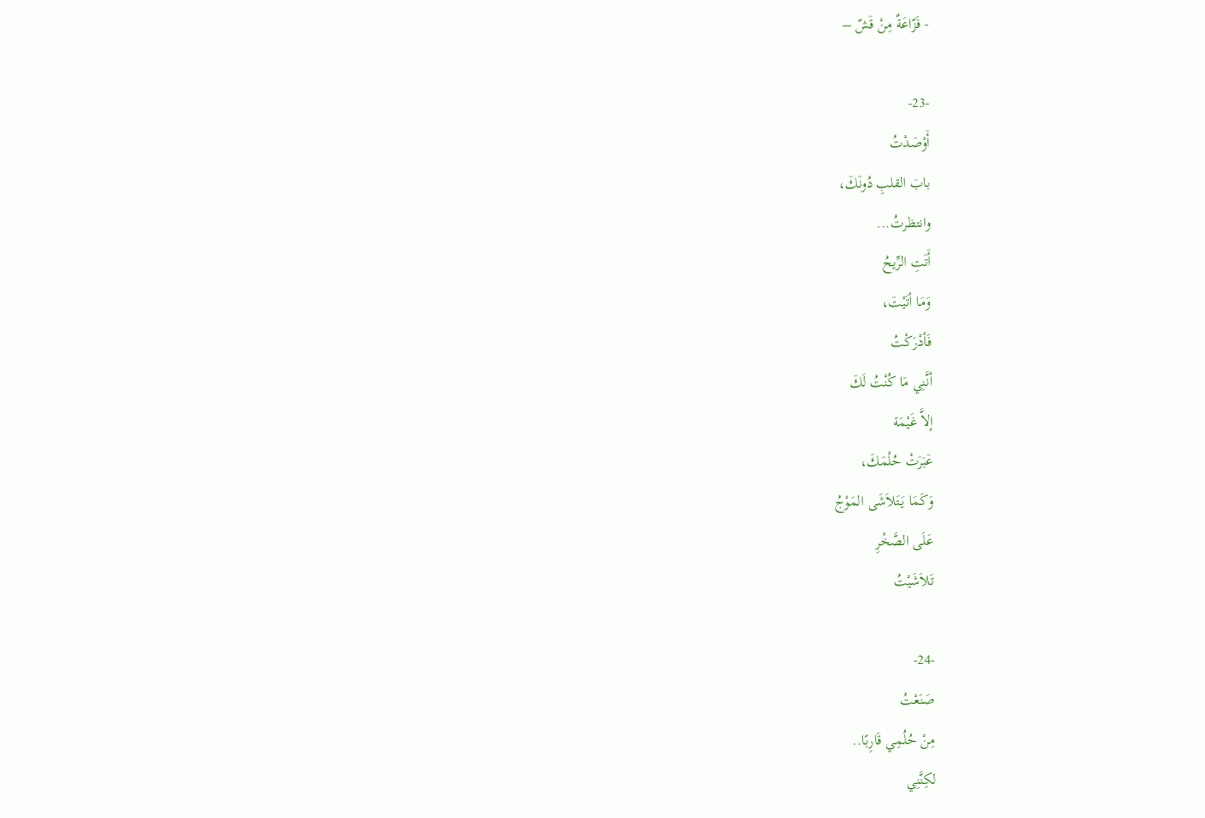- فَزّاعَةٌ مِنْ قٙشّ –

-23-
أٙوْصٙدْتُ
بابٙ القلبِ دُونٙكٙ،
وانتظرتُ...
أٙتٙتِ الرِّيحُ
وَمَا أتَيْتٙ،
فَأدْرَكْتُ
أنَّنِي مَا كُنْتُ لَكٙ
إلاَّ غَيْمَة
عٙبٙرٙتْ حُلْمٙكٙ،
وَكَمَا يَتَلاَشَى المَوْجُ
عَلَى الصَّخْرِ
تَلاَشَيْتُ

-24-
صَنَعْتُ
مِنْ حُلُمِي قَارِبًا..
لكِنَّنِي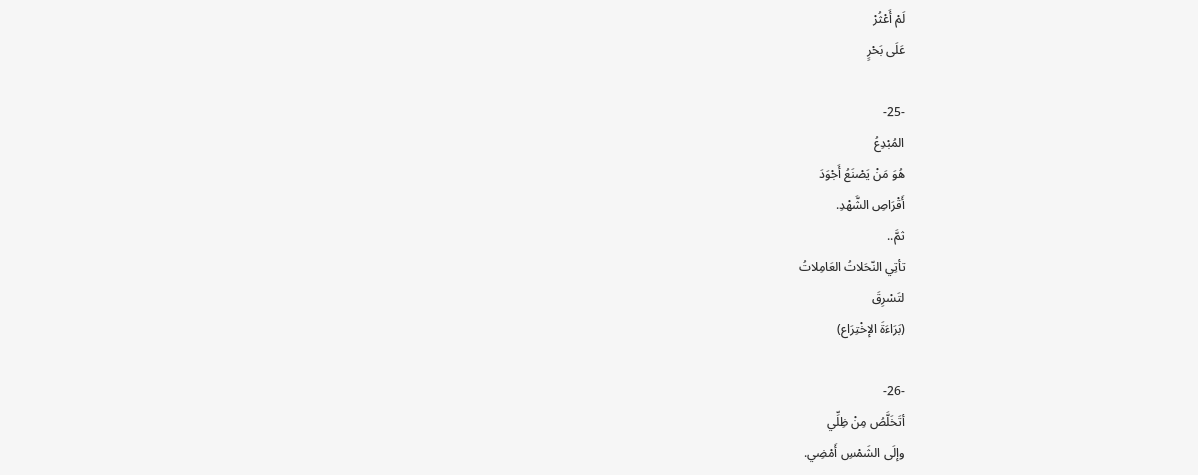لَمْ أَعْثُرْ
عَلَى بَحْرٍ

-25-
المُبْدِعُ
هُوَ مَنْ يَصْنَعُ أَجْوَدَ
أَقْرَاصِ الشَّهْدِ.
ثمَّ..
تأتِي النّحَلاتُ العَامِلاتُ
لتَسْرِقَ
(بَرَاءَةَ الإخْتِرَاع)

-26-
أتَخَلَّصُ مِنْ ظِلِّي
وإلَى الشَمْسِ أَمْضِي.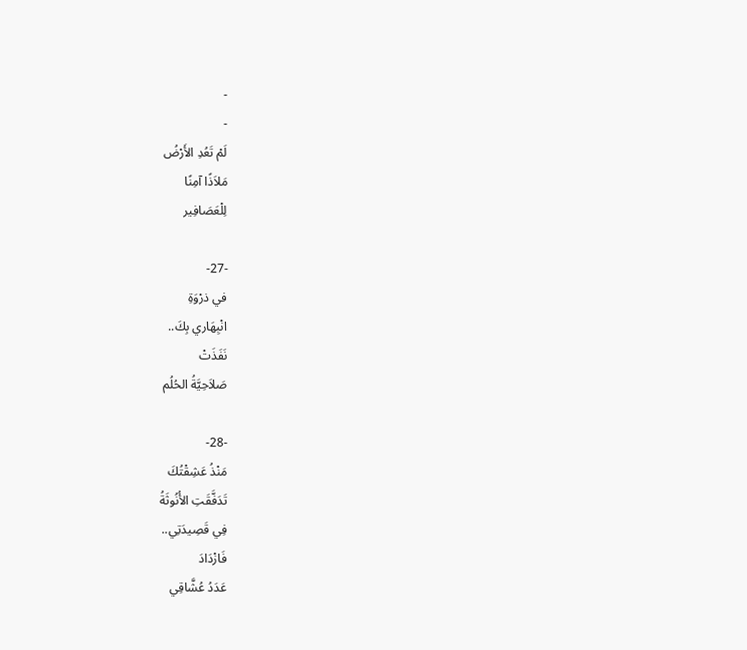-
-
لَمْ تَعُدِ الأَرْضُ
مَلاَذًا آمِنًا
لِلْعَصَافِير

-27-
في ذرْوَةِ
انْبِهَاري بِكَ..
نَفَذَتْ
صَلاَحِيَّةُ الحُلُم

-28-
مَنْذُ عَشِقْتُكَ
تَدَفَّقَتِ الأُنُوثَةُ
فِي قَصِيدَتِي..
فَازْدَادَ
عَدَدُ عُشَّاقِي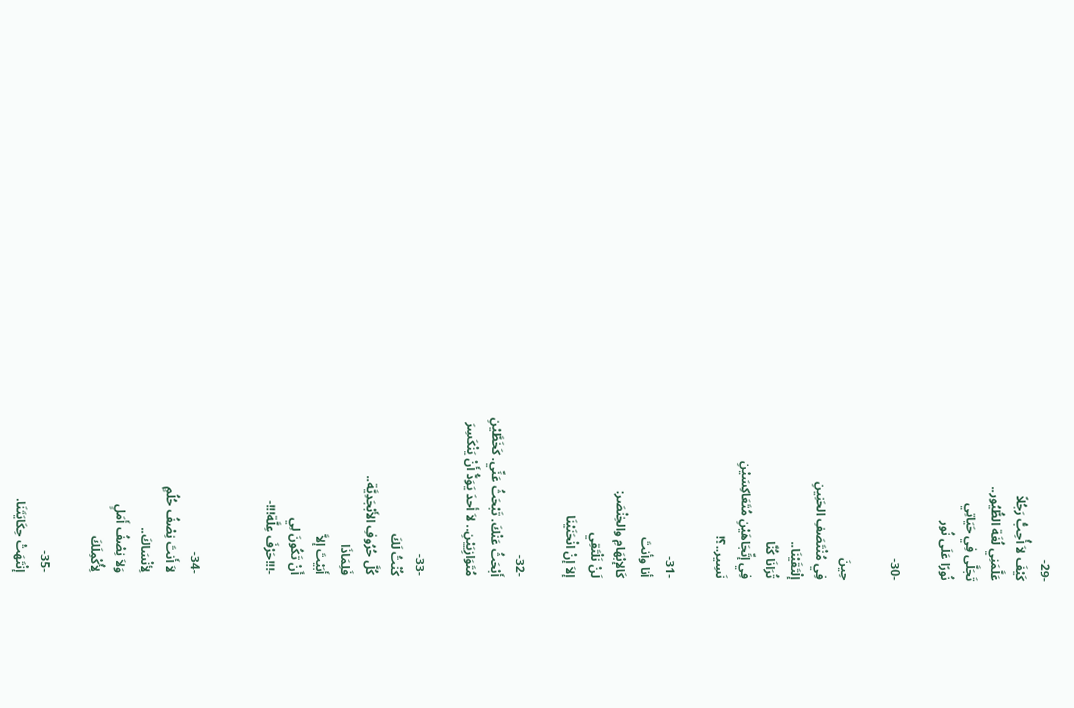-29-
كَيْفَ لاَ أُحِبُّ رَجُلاً
عَلَّمَنِي لُغَة الطُّيُور..
تَجَلَّى فِي حَيَاتِي
نُورًا عَلَى نُور

-30-

حِينَ
فِي مُنْتَصَفِ الحَنِينِ
إلْتَقَيْنَا..
تُرَانَا كُنَّا
فِي إتِّجَاهَيْنِ مُتَعَاكِسَيْنِ
نَسِير..؟!

-31-
أنا وأنتَ
كَالإبْهَامِ والخِنْصَر:
لَنْ نَلْتَقِي
إلاَ إنْ انْحَنَيْنَا

-32-
أَبْحَثُ عَنْكَ. تَبْحَثُ عَنِّي. كَخَطَّيْنِ
مُتَوَازِيَيْنِ.. لاَ أحدَ يَوَدُّ أَنْ يَنْكَسِرَ

-33-
كُنْتُ لَكَ
كُلَّ حُرُوفِ الأَبْجَدِيَّة..
فَلِمَاذَا
أَبَيْتَ إلاَّ
أَنْ تَكُونَ لِي
-!!!حَرْفَ عِلَّة!!!-


-34-
لاَ أَنتَ نِصْفُ حُلُمٍ
لِأنْسَاكَ..
وَلاَ نِصْفُ أَمَلٍ
لِأُكْمِلَكَ

-35-
إنْتَهَتْ حِكَايَتَنَا.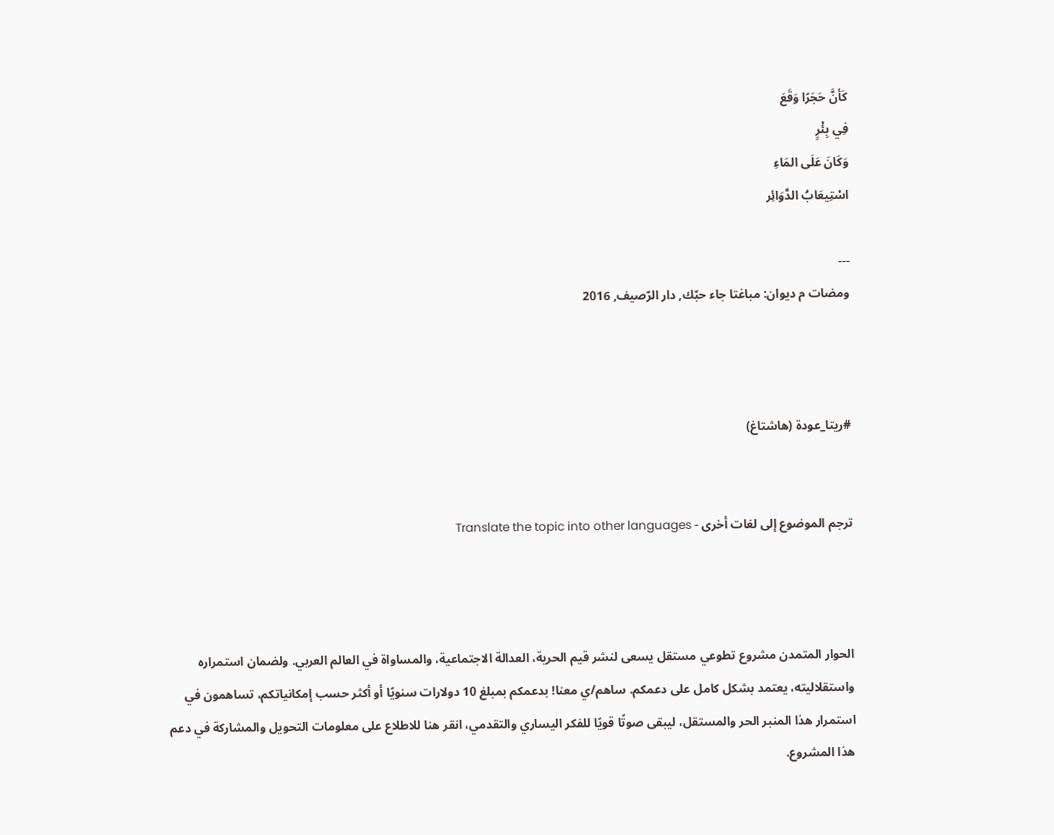كَأنَّ حَجَرًا وَقَعَ
فِي بِئْرٍ
وَكَانَ عَلَى المَاءِ
اسْتِيعَابُ الدَّوَائِر

---
ومضات م ديوان: مباغتا جاء حبّك, دار الرّصيف, 2016



#ريتا_عودة (هاشتاغ)


ترجم الموضوع إلى لغات أخرى - Translate the topic into other languages



الحوار المتمدن مشروع تطوعي مستقل يسعى لنشر قيم الحرية، العدالة الاجتماعية، والمساواة في العالم العربي. ولضمان استمراره واستقلاليته، يعتمد بشكل كامل على دعمكم. ساهم/ي معنا! بدعمكم بمبلغ 10 دولارات سنويًا أو أكثر حسب إمكانياتكم، تساهمون في استمرار هذا المنبر الحر والمستقل، ليبقى صوتًا قويًا للفكر اليساري والتقدمي، انقر هنا للاطلاع على معلومات التحويل والمشاركة في دعم هذا المشروع.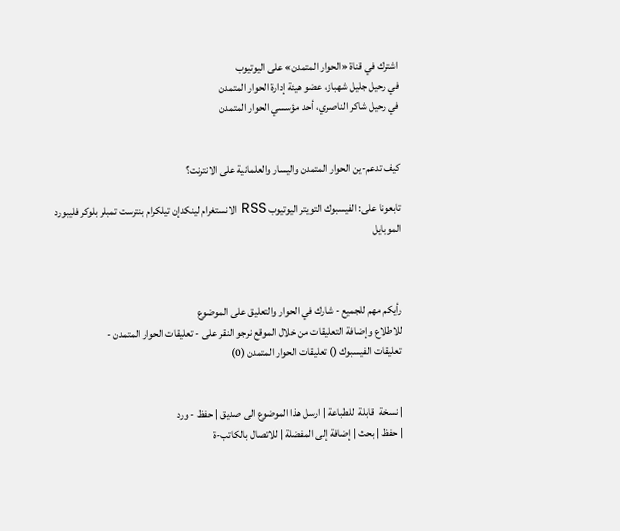اشترك في قناة «الحوار المتمدن» على اليوتيوب
في رحيل جليل شهباز، عضو هيئة إدارة الحوار المتمدن
في رحيل شاكر الناصري، أحد مؤسسي الحوار المتمدن


كيف تدعم-ين الحوار المتمدن واليسار والعلمانية على الانترنت؟

تابعونا على: الفيسبوك التويتر اليوتيوب RSS الانستغرام لينكدإن تيلكرام بنترست تمبلر بلوكر فليبورد الموبايل



رأيكم مهم للجميع - شارك في الحوار والتعليق على الموضوع
للاطلاع وإضافة التعليقات من خلال الموقع نرجو النقر على - تعليقات الحوار المتمدن -
تعليقات الفيسبوك () تعليقات الحوار المتمدن (0)


| نسخة  قابلة  للطباعة | ارسل هذا الموضوع الى صديق | حفظ - ورد
| حفظ | بحث | إضافة إلى المفضلة | للاتصال بالكاتب-ة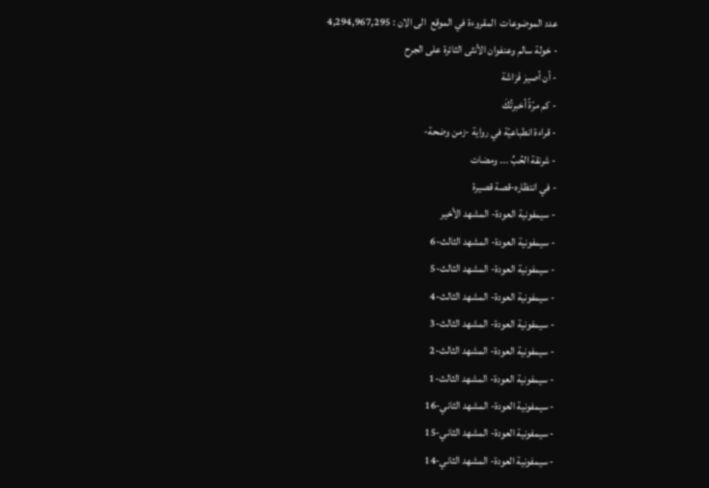عدد الموضوعات  المقروءة في الموقع  الى الان : 4,294,967,295
- خولة سالم وعنفوان الأنثى الثائرة على الجرح
- أن أصيرٙ فٙرٙاشٙة
- كم مرّةً أخبرتُكَ
- قراءة انطباعيّة في رواية -زمن وضحة-
- شرنقة الحُبِّ ... ومضات
- في انتظاره-قصة قصيرة
- سيمفونية العودة- المشهد الأخير
- سيمفونية العودة- المشهد الثالث-6
- سيمفونية العودة- المشهد الثالث-5
- سيمفونية العودة- المشهد الثالث-4
- سيمفونية العودة- المشهد الثالث-3
- سيمفونية العودة- المشهد الثالث-2
- سيمفونية العودة- المشهد الثالث-1
- سيمفونية العودة- المشهد الثاني-16
- سيمفونية العودة- المشهد الثاني-15
- سيمفونية العودة- المشهد الثاني-14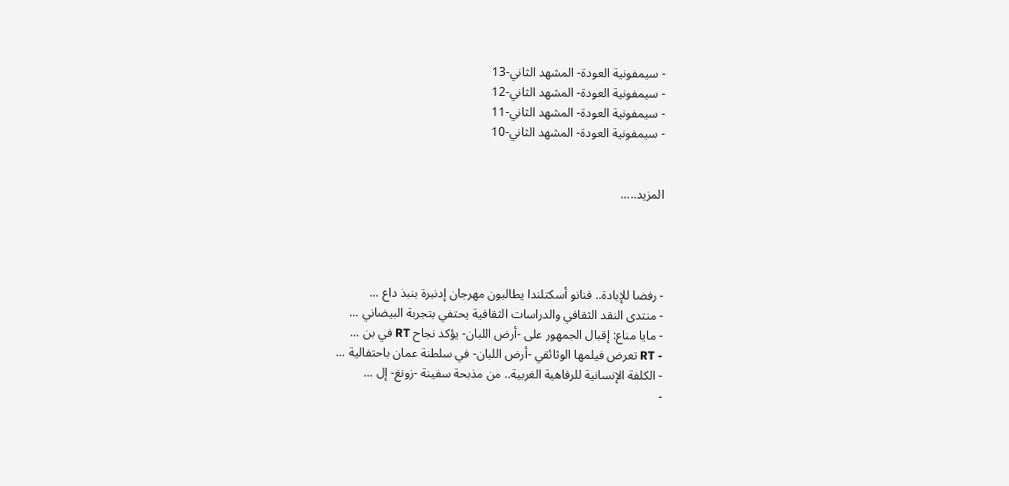- سيمفونية العودة- المشهد الثاني-13
- سيمفونية العودة- المشهد الثاني-12
- سيمفونية العودة- المشهد الثاني-11
- سيمفونية العودة- المشهد الثاني-10


المزيد.....




- رفضا للإبادة.. فنانو أسكتلندا يطالبون مهرجان إدنبرة بنبذ داع ...
- منتدى النقد الثقافي والدراسات الثقافية يحتفي بتجربة البيضاني ...
- مايا مناع: إقبال الجمهور على -أرض اللبان- يؤكد نجاح RT في بن ...
- RT تعرض فيلمها الوثائقي -أرض اللبان- في سلطنة عمان باحتفالية ...
- الكلفة الإنسانية للرفاهية الغربية.. من مذبحة سفينة -زونغ- إل ...
-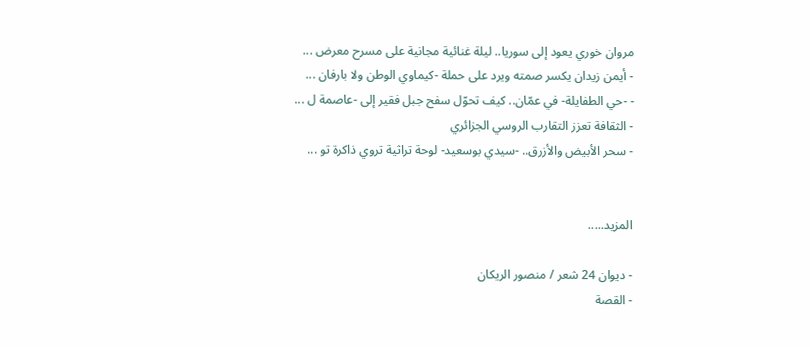مروان خوري يعود إلى سوريا.. ليلة غنائية مجانية على مسرح معرض ...
- أيمن زيدان يكسر صمته ويرد على حملة -كيماوي الوطن ولا بارفان ...
- -حي الطفايلة- في عمّان.. كيف تحوّل سفح جبل فقير إلى -عاصمة ل ...
- الثقافة تعزز التقارب الروسي الجزائري
- سحر الأبيض والأزرق.. -سيدي بوسعيد- لوحة تراثية تروي ذاكرة تو ...


المزيد.....

- ديوان 24 شعر / منصور الريكان
- القصة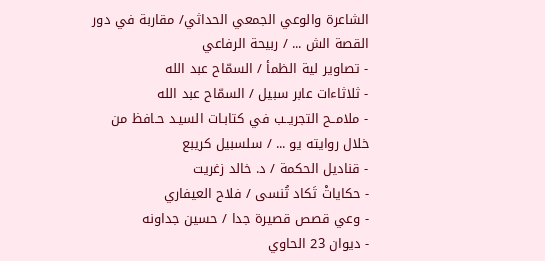الشاعرة والوعي الجمعي الحداثي/ مقاربة في دور القصة الش ... / ربيحة الرفاعي
- تصاوير لية الظمأ / السمّاح عبد الله
- ثلاثاءات عابر سبيل / السمّاح عبد الله
- ملامــح التجريــب في كتابـات السيـد حـافظ من خلال روايته يو ... / سلسبيل كريبع
- قناديل الحكمة / د. خالد زغريت
- حكاياتْ تَكاد تُنسى / فلاح العيفاري
- وعي قصص قصيرة جدا / حسين جداونه
- ديوان 23 الحاوي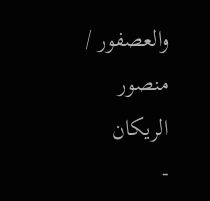والعصفور / منصور الريكان
-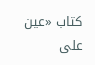كتاب «عين على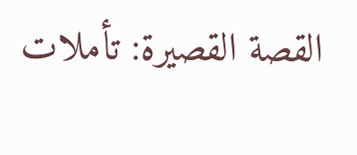القصة القصيرة: تأملات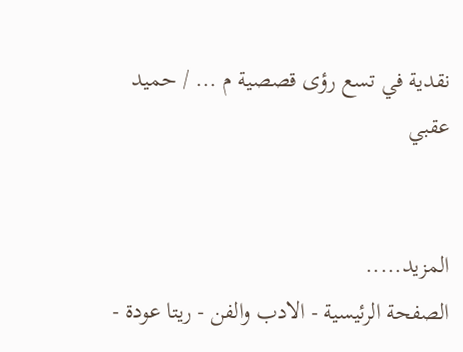نقدية في تسع رؤى قصصية م ... / حميد عقبي


المزيد.....
الصفحة الرئيسية - الادب والفن - ريتا عودة -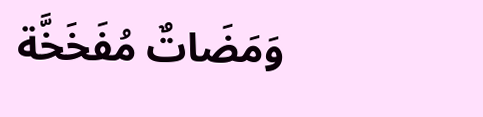وَمَضَاتٌ مُفَخَخَّة